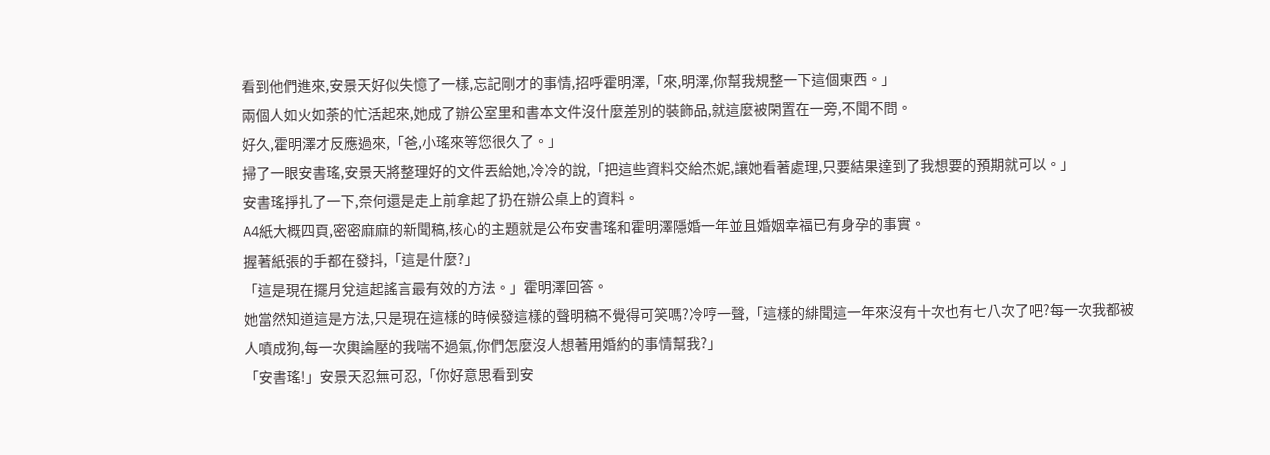看到他們進來,安景天好似失憶了一樣,忘記剛才的事情,招呼霍明澤,「來,明澤,你幫我規整一下這個東西。」
兩個人如火如荼的忙活起來,她成了辦公室里和書本文件沒什麼差別的裝飾品,就這麼被閑置在一旁,不聞不問。
好久,霍明澤才反應過來,「爸,小瑤來等您很久了。」
掃了一眼安書瑤,安景天將整理好的文件丟給她,冷冷的說,「把這些資料交給杰妮,讓她看著處理,只要結果達到了我想要的預期就可以。」
安書瑤掙扎了一下,奈何還是走上前拿起了扔在辦公桌上的資料。
A4紙大概四頁,密密麻麻的新聞稿,核心的主題就是公布安書瑤和霍明澤隱婚一年並且婚姻幸福已有身孕的事實。
握著紙張的手都在發抖,「這是什麼?」
「這是現在擺月兌這起謠言最有效的方法。」霍明澤回答。
她當然知道這是方法,只是現在這樣的時候發這樣的聲明稿不覺得可笑嗎?冷哼一聲,「這樣的緋聞這一年來沒有十次也有七八次了吧?每一次我都被人噴成狗,每一次輿論壓的我喘不過氣,你們怎麼沒人想著用婚約的事情幫我?」
「安書瑤!」安景天忍無可忍,「你好意思看到安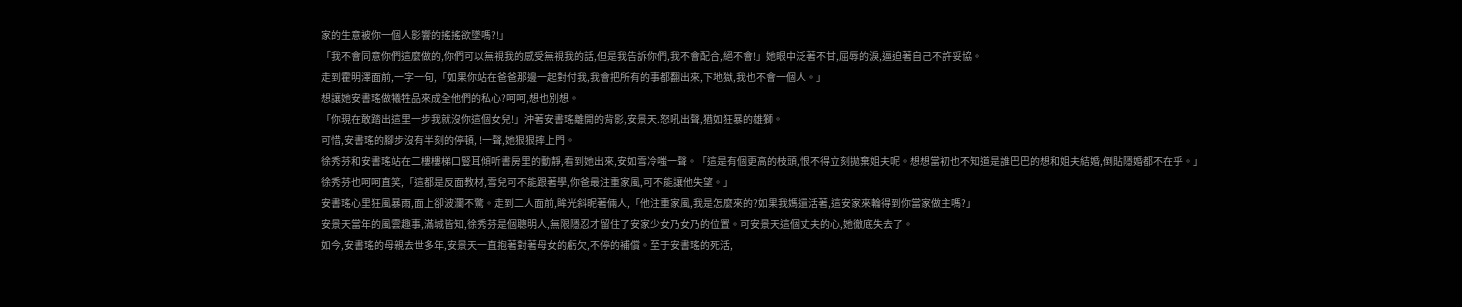家的生意被你一個人影響的搖搖欲墜嗎?!」
「我不會同意你們這麼做的,你們可以無視我的感受無視我的話,但是我告訴你們,我不會配合,絕不會!」她眼中泛著不甘,屈辱的淚,逼迫著自己不許妥協。
走到霍明澤面前,一字一句,「如果你站在爸爸那邊一起對付我,我會把所有的事都翻出來,下地獄,我也不會一個人。」
想讓她安書瑤做犧牲品來成全他們的私心?呵呵,想也別想。
「你現在敢踏出這里一步我就沒你這個女兒!」沖著安書瑤離開的背影,安景天.怒吼出聲,猶如狂暴的雄獅。
可惜,安書瑤的腳步沒有半刻的停頓, !一聲,她狠狠摔上門。
徐秀芬和安書瑤站在二樓樓梯口豎耳傾听書房里的動靜,看到她出來,安如雪冷嗤一聲。「這是有個更高的枝頭,恨不得立刻拋棄姐夫呢。想想當初也不知道是誰巴巴的想和姐夫結婚,倒貼隱婚都不在乎。」
徐秀芬也呵呵直笑,「這都是反面教材,雪兒可不能跟著學,你爸最注重家風,可不能讓他失望。」
安書瑤心里狂風暴雨,面上卻波瀾不驚。走到二人面前,眸光斜昵著倆人,「他注重家風,我是怎麼來的?如果我媽還活著,這安家來輪得到你當家做主嗎?」
安景天當年的風雲趣事,滿城皆知,徐秀芬是個聰明人,無限隱忍才留住了安家少女乃女乃的位置。可安景天這個丈夫的心,她徹底失去了。
如今,安書瑤的母親去世多年,安景天一直抱著對著母女的虧欠,不停的補償。至于安書瑤的死活,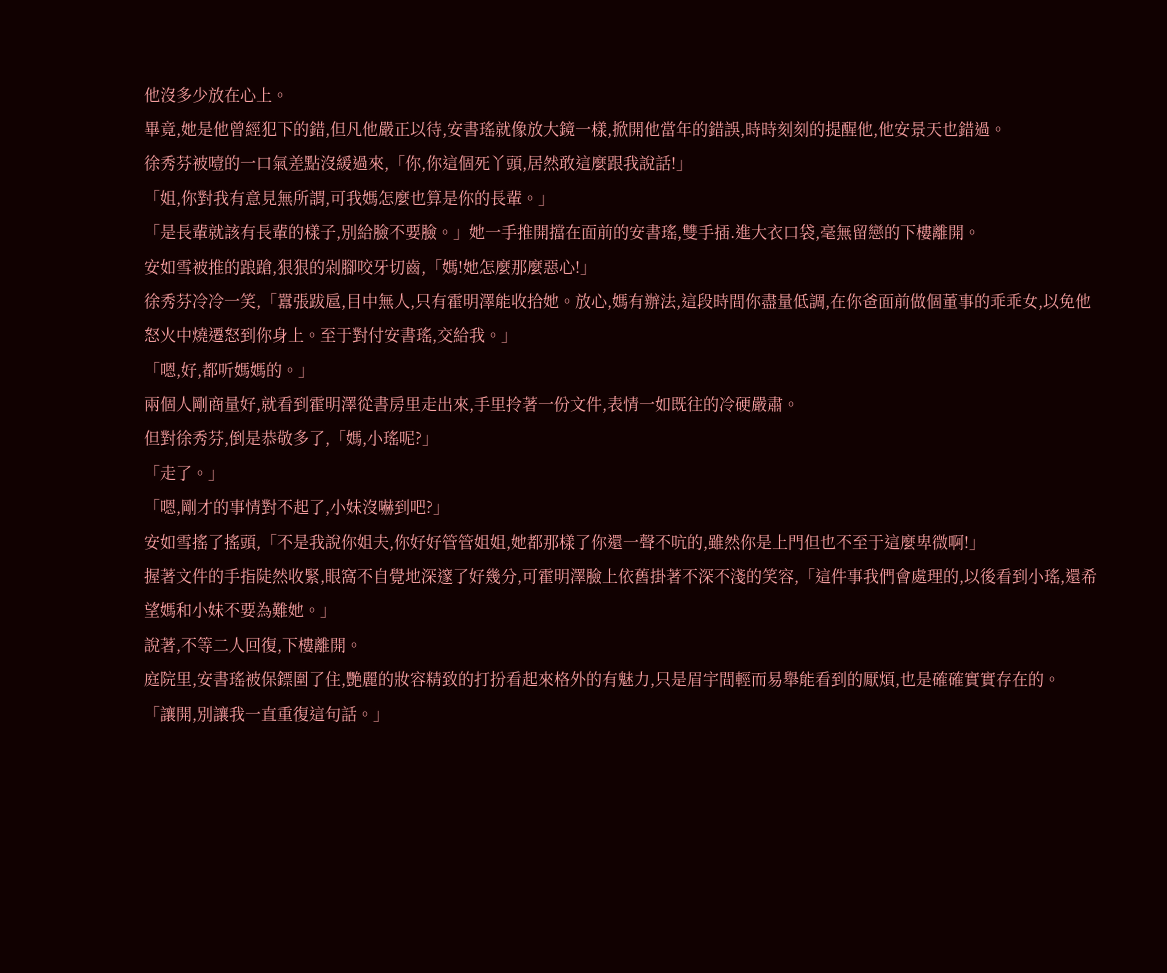他沒多少放在心上。
畢竟,她是他曾經犯下的錯,但凡他嚴正以待,安書瑤就像放大鏡一樣,掀開他當年的錯誤,時時刻刻的提醒他,他安景天也錯過。
徐秀芬被噎的一口氣差點沒緩過來,「你,你這個死丫頭,居然敢這麼跟我說話!」
「姐,你對我有意見無所謂,可我媽怎麼也算是你的長輩。」
「是長輩就該有長輩的樣子,別給臉不要臉。」她一手推開擋在面前的安書瑤,雙手插.進大衣口袋,毫無留戀的下樓離開。
安如雪被推的踉蹌,狠狠的剁腳咬牙切齒,「媽!她怎麼那麼惡心!」
徐秀芬冷冷一笑,「囂張跋扈,目中無人,只有霍明澤能收拾她。放心,媽有辦法,這段時間你盡量低調,在你爸面前做個董事的乖乖女,以免他怒火中燒遷怒到你身上。至于對付安書瑤,交給我。」
「嗯,好,都听媽媽的。」
兩個人剛商量好,就看到霍明澤從書房里走出來,手里拎著一份文件,表情一如既往的冷硬嚴肅。
但對徐秀芬,倒是恭敬多了,「媽,小瑤呢?」
「走了。」
「嗯,剛才的事情對不起了,小妹沒嚇到吧?」
安如雪搖了搖頭,「不是我說你姐夫,你好好管管姐姐,她都那樣了你還一聲不吭的,雖然你是上門但也不至于這麼卑微啊!」
握著文件的手指陡然收緊,眼窩不自覺地深邃了好幾分,可霍明澤臉上依舊掛著不深不淺的笑容,「這件事我們會處理的,以後看到小瑤,還希望媽和小妹不要為難她。」
說著,不等二人回復,下樓離開。
庭院里,安書瑤被保鏢圍了住,艷麗的妝容精致的打扮看起來格外的有魅力,只是眉宇間輕而易舉能看到的厭煩,也是確確實實存在的。
「讓開,別讓我一直重復這句話。」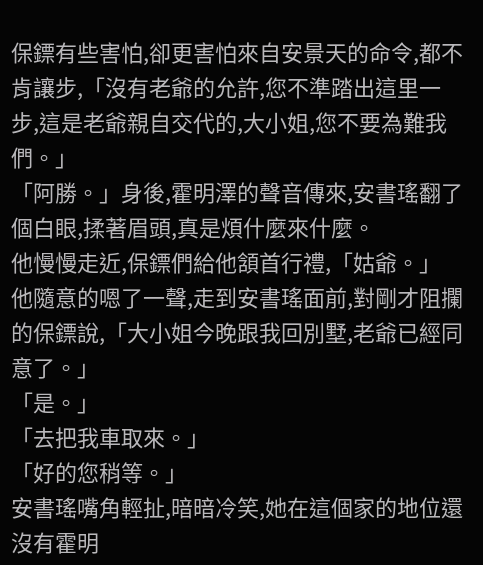保鏢有些害怕,卻更害怕來自安景天的命令,都不肯讓步,「沒有老爺的允許,您不準踏出這里一步,這是老爺親自交代的,大小姐,您不要為難我們。」
「阿勝。」身後,霍明澤的聲音傳來,安書瑤翻了個白眼,揉著眉頭,真是煩什麼來什麼。
他慢慢走近,保鏢們給他頷首行禮,「姑爺。」
他隨意的嗯了一聲,走到安書瑤面前,對剛才阻攔的保鏢說,「大小姐今晚跟我回別墅,老爺已經同意了。」
「是。」
「去把我車取來。」
「好的您稍等。」
安書瑤嘴角輕扯,暗暗冷笑,她在這個家的地位還沒有霍明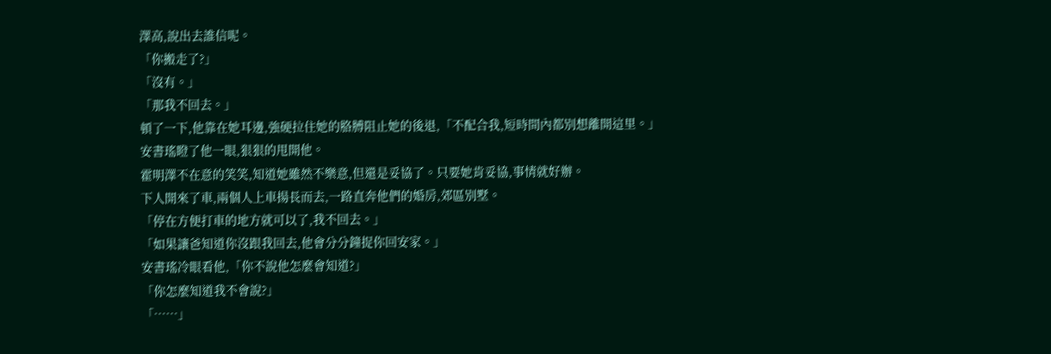澤高,說出去誰信呢。
「你搬走了?」
「沒有。」
「那我不回去。」
頓了一下,他靠在她耳邊,強硬拉住她的胳膊阻止她的後退,「不配合我,短時間內都別想離開這里。」
安書瑤瞪了他一眼,狠狠的甩開他。
霍明澤不在意的笑笑,知道她雖然不樂意,但還是妥協了。只要她肯妥協,事情就好辦。
下人開來了車,兩個人上車揚長而去,一路直奔他們的婚房,郊區別墅。
「停在方便打車的地方就可以了,我不回去。」
「如果讓爸知道你沒跟我回去,他會分分鐘捉你回安家。」
安書瑤冷眼看他,「你不說他怎麼會知道?」
「你怎麼知道我不會說?」
「……」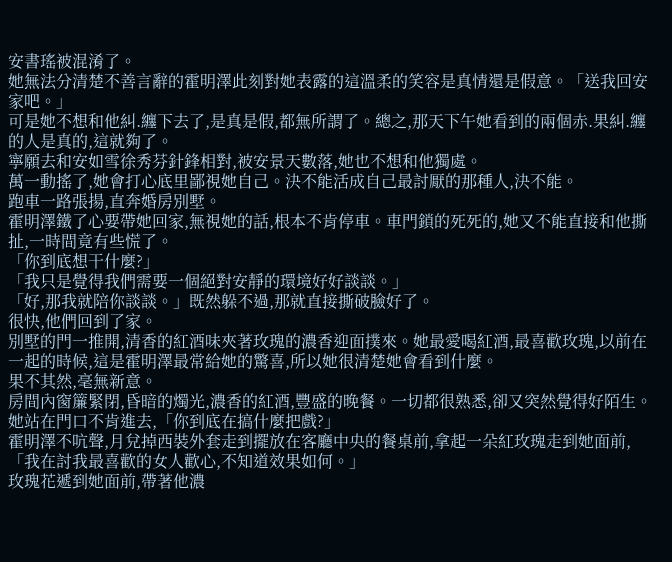安書瑤被混淆了。
她無法分清楚不善言辭的霍明澤此刻對她表露的這溫柔的笑容是真情還是假意。「送我回安家吧。」
可是她不想和他糾.纏下去了,是真是假,都無所謂了。總之,那天下午她看到的兩個赤.果糾.纏的人是真的,這就夠了。
寧願去和安如雪徐秀芬針鋒相對,被安景天數落,她也不想和他獨處。
萬一動搖了,她會打心底里鄙視她自己。決不能活成自己最討厭的那種人,決不能。
跑車一路張揚,直奔婚房別墅。
霍明澤鐵了心要帶她回家,無視她的話,根本不肯停車。車門鎖的死死的,她又不能直接和他撕扯,一時間竟有些慌了。
「你到底想干什麼?」
「我只是覺得我們需要一個絕對安靜的環境好好談談。」
「好,那我就陪你談談。」既然躲不過,那就直接撕破臉好了。
很快,他們回到了家。
別墅的門一推開,清香的紅酒味夾著玫瑰的濃香迎面撲來。她最愛喝紅酒,最喜歡玫瑰,以前在一起的時候,這是霍明澤最常給她的驚喜,所以她很清楚她會看到什麼。
果不其然,毫無新意。
房間內窗簾緊閉,昏暗的燭光,濃香的紅酒,豐盛的晚餐。一切都很熟悉,卻又突然覺得好陌生。
她站在門口不肯進去,「你到底在搞什麼把戲?」
霍明澤不吭聲,月兌掉西裝外套走到擺放在客廳中央的餐桌前,拿起一朵紅玫瑰走到她面前,「我在討我最喜歡的女人歡心,不知道效果如何。」
玫瑰花遞到她面前,帶著他濃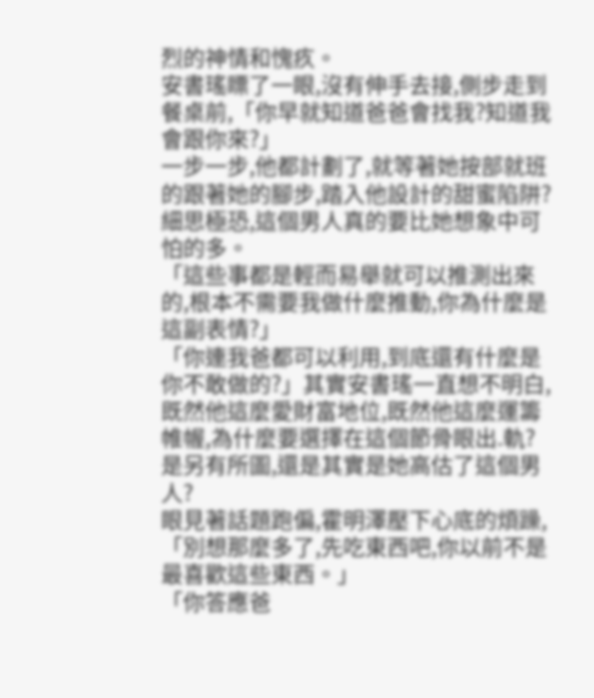烈的神情和愧疚。
安書瑤瞟了一眼,沒有伸手去接,側步走到餐桌前,「你早就知道爸爸會找我?知道我會跟你來?」
一步一步,他都計劃了,就等著她按部就班的跟著她的腳步,踏入他設計的甜蜜陷阱?
細思極恐,這個男人真的要比她想象中可怕的多。
「這些事都是輕而易舉就可以推測出來的,根本不需要我做什麼推動,你為什麼是這副表情?」
「你連我爸都可以利用,到底還有什麼是你不敢做的?」其實安書瑤一直想不明白,既然他這麼愛財富地位,既然他這麼運籌帷幄,為什麼要選擇在這個節骨眼出.軌?
是另有所圖,還是其實是她高估了這個男人?
眼見著話題跑偏,霍明澤壓下心底的煩躁,「別想那麼多了,先吃東西吧,你以前不是最喜歡這些東西。」
「你答應爸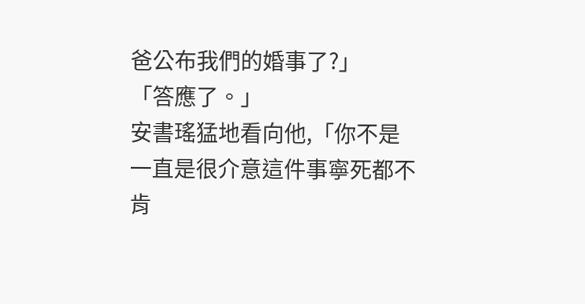爸公布我們的婚事了?」
「答應了。」
安書瑤猛地看向他,「你不是一直是很介意這件事寧死都不肯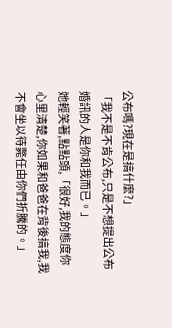公布嗎?現在是搞什麼?」
「我不是不肯公布,只是不想提出公布婚訊的人是你和我而已。」
她輕笑著,點點頭,「很好,我的態度你心里清楚,你如果和爸爸在背後搞我,我不會坐以待斃任由你們折騰的。」